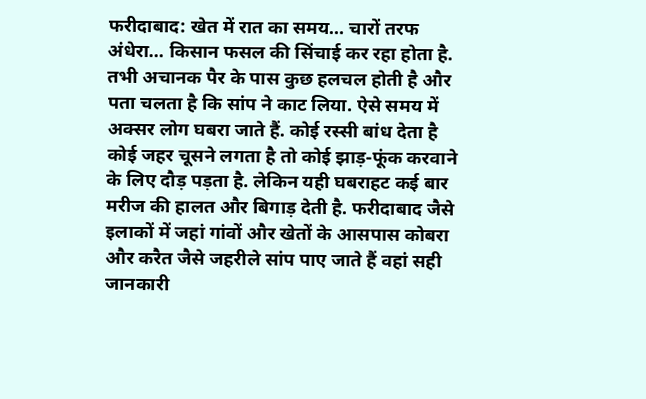फरीदाबाद: खेत में रात का समय… चारों तरफ अंधेरा… किसान फसल की सिंचाई कर रहा होता है. तभी अचानक पैर के पास कुछ हलचल होती है और पता चलता है कि सांप ने काट लिया. ऐसे समय में अक्सर लोग घबरा जाते हैं. कोई रस्सी बांध देता है कोई जहर चूसने लगता है तो कोई झाड़-फूंक करवाने के लिए दौड़ पड़ता है. लेकिन यही घबराहट कई बार मरीज की हालत और बिगाड़ देती है. फरीदाबाद जैसे इलाकों में जहां गांवों और खेतों के आसपास कोबरा और करैत जैसे जहरीले सांप पाए जाते हैं वहां सही जानकारी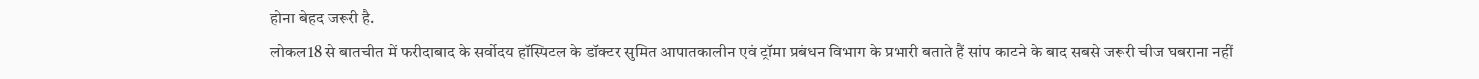होना बेहद जरूरी है.
लोकल18 से बातचीत में फरीदाबाद के सर्वोदय हॉस्पिटल के डॉक्टर सुमित आपातकालीन एवं ट्रॉमा प्रबंधन विभाग के प्रभारी बताते हैं सांप काटने के बाद सबसे जरूरी चीज घबराना नहीं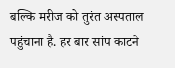बल्कि मरीज को तुरंत अस्पताल पहुंचाना है. हर बार सांप काटने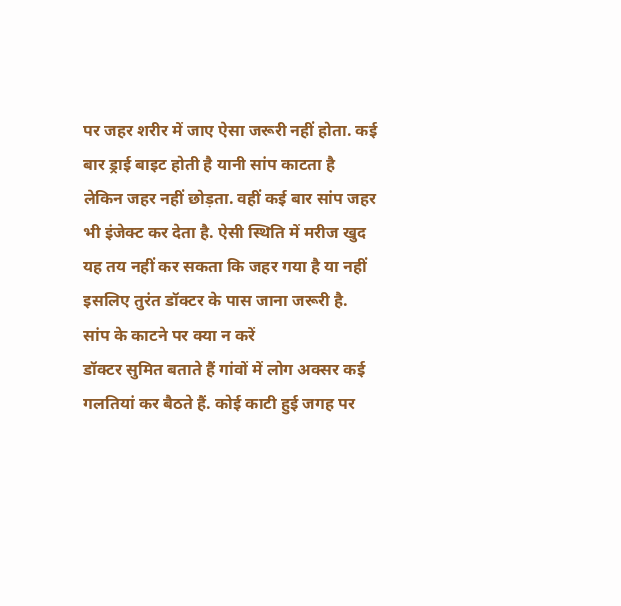पर जहर शरीर में जाए ऐसा जरूरी नहीं होता. कई बार ड्राई बाइट होती है यानी सांप काटता है लेकिन जहर नहीं छोड़ता. वहीं कई बार सांप जहर भी इंजेक्ट कर देता है. ऐसी स्थिति में मरीज खुद यह तय नहीं कर सकता कि जहर गया है या नहीं इसलिए तुरंत डॉक्टर के पास जाना जरूरी है.
सांप के काटने पर क्या न करें
डॉक्टर सुमित बताते हैं गांवों में लोग अक्सर कई गलतियां कर बैठते हैं. कोई काटी हुई जगह पर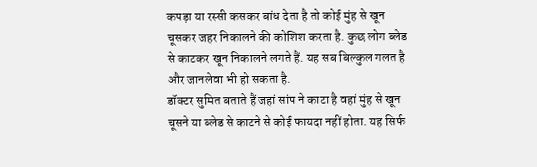कपड़ा या रस्सी कसकर बांध देता है तो कोई मुंह से खून चूसकर जहर निकालने की कोशिश करता है. कुछ लोग ब्लेड से काटकर खून निकालने लगते हैं. यह सब बिल्कुल गलत है और जानलेवा भी हो सकता है.
डॉक्टर सुमित बताते हैं जहां सांप ने काटा है वहां मुंह से खून चूसने या ब्लेड से काटने से कोई फायदा नहीं होता. यह सिर्फ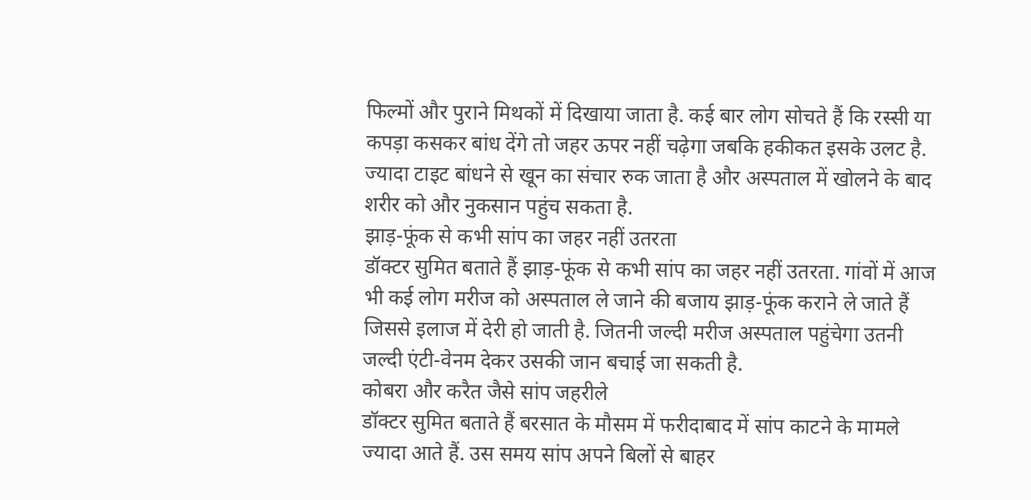फिल्मों और पुराने मिथकों में दिखाया जाता है. कई बार लोग सोचते हैं कि रस्सी या कपड़ा कसकर बांध देंगे तो जहर ऊपर नहीं चढ़ेगा जबकि हकीकत इसके उलट है. ज्यादा टाइट बांधने से खून का संचार रुक जाता है और अस्पताल में खोलने के बाद शरीर को और नुकसान पहुंच सकता है.
झाड़-फूंक से कभी सांप का जहर नहीं उतरता
डॉक्टर सुमित बताते हैं झाड़-फूंक से कभी सांप का जहर नहीं उतरता. गांवों में आज भी कई लोग मरीज को अस्पताल ले जाने की बजाय झाड़-फूंक कराने ले जाते हैं जिससे इलाज में देरी हो जाती है. जितनी जल्दी मरीज अस्पताल पहुंचेगा उतनी जल्दी एंटी-वेनम देकर उसकी जान बचाई जा सकती है.
कोबरा और करैत जैसे सांप जहरीले
डॉक्टर सुमित बताते हैं बरसात के मौसम में फरीदाबाद में सांप काटने के मामले ज्यादा आते हैं. उस समय सांप अपने बिलों से बाहर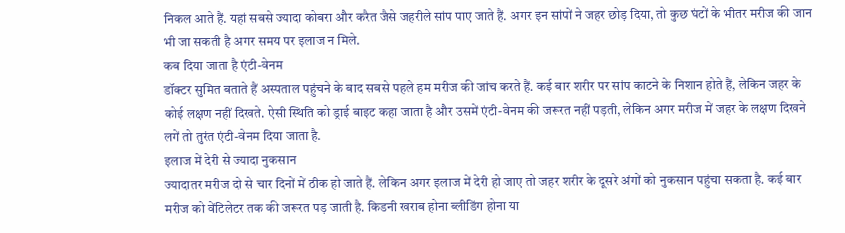निकल आते हैं. यहां सबसे ज्यादा कोबरा और करैत जैसे जहरीले सांप पाए जाते हैं. अगर इन सांपों ने जहर छोड़ दिया, तो कुछ घंटों के भीतर मरीज की जान भी जा सकती है अगर समय पर इलाज न मिले.
कब दिया जाता है एंटी-वेनम
डॉक्टर सुमित बताते हैं अस्पताल पहुंचने के बाद सबसे पहले हम मरीज की जांच करते हैं. कई बार शरीर पर सांप काटने के निशान होते हैं, लेकिन जहर के कोई लक्षण नहीं दिखते. ऐसी स्थिति को ड्राई बाइट कहा जाता है और उसमें एंटी-वेनम की जरूरत नहीं पड़ती, लेकिन अगर मरीज में जहर के लक्षण दिखने लगें तो तुरंत एंटी-वेनम दिया जाता है.
इलाज में देरी से ज्यादा नुकसान
ज्यादातर मरीज दो से चार दिनों में ठीक हो जाते हैं. लेकिन अगर इलाज में देरी हो जाए तो जहर शरीर के दूसरे अंगों को नुकसान पहुंचा सकता है. कई बार मरीज को वेंटिलेटर तक की जरूरत पड़ जाती है. किडनी खराब होना ब्लीडिंग होना या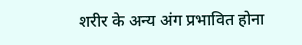शरीर के अन्य अंग प्रभावित होना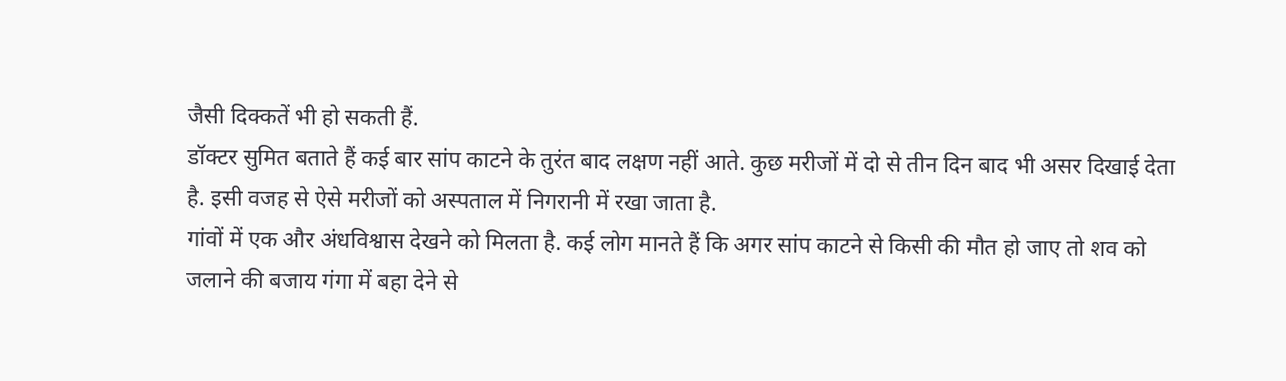जैसी दिक्कतें भी हो सकती हैं.
डॉक्टर सुमित बताते हैं कई बार सांप काटने के तुरंत बाद लक्षण नहीं आते. कुछ मरीजों में दो से तीन दिन बाद भी असर दिखाई देता है. इसी वजह से ऐसे मरीजों को अस्पताल में निगरानी में रखा जाता है.
गांवों में एक और अंधविश्वास देखने को मिलता है. कई लोग मानते हैं कि अगर सांप काटने से किसी की मौत हो जाए तो शव को जलाने की बजाय गंगा में बहा देने से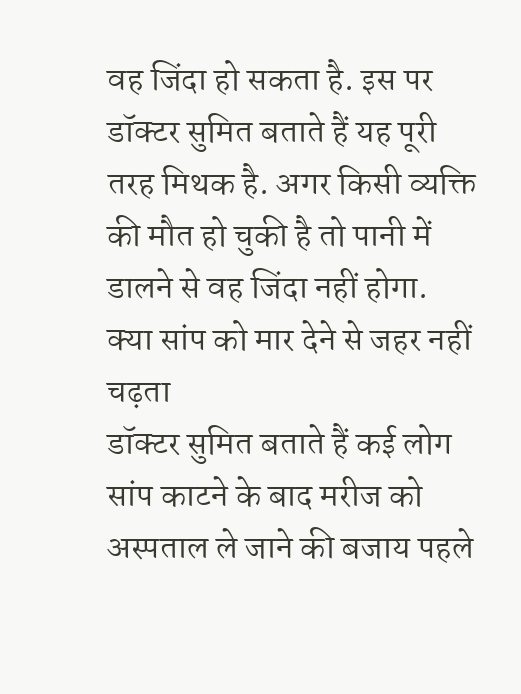वह जिंदा हो सकता है. इस पर डॉक्टर सुमित बताते हैं यह पूरी तरह मिथक है. अगर किसी व्यक्ति की मौत हो चुकी है तो पानी में डालने से वह जिंदा नहीं होगा.
क्या सांप को मार देने से जहर नहीं चढ़ता
डॉक्टर सुमित बताते हैं कई लोग सांप काटने के बाद मरीज को अस्पताल ले जाने की बजाय पहले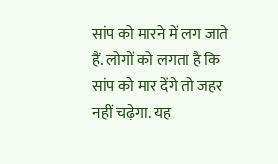सांप को मारने में लग जाते हैं. लोगों को लगता है कि सांप को मार देंगे तो जहर नहीं चढ़ेगा. यह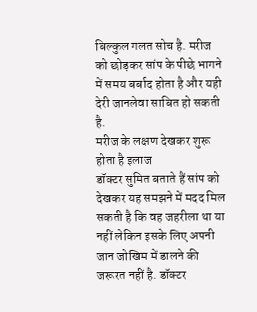बिल्कुल गलत सोच है. मरीज को छोड़कर सांप के पीछे भागने में समय बर्बाद होता है और यही देरी जानलेवा साबित हो सकती है.
मरीज के लक्षण देखकर शुरू होता है इलाज
डॉक्टर सुमित बताते हैं सांप को देखकर यह समझने में मदद मिल सकती है कि वह जहरीला था या नहीं लेकिन इसके लिए अपनी जान जोखिम में डालने की जरूरत नहीं है. डॉक्टर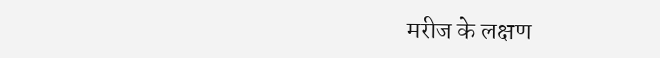मरीज के लक्षण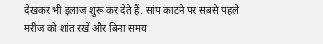देखकर भी इलाज शुरू कर देते हैं. सांप काटने पर सबसे पहले मरीज को शांत रखें और बिना समय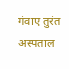गंवाए तुरंत अस्पताल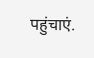पहुंचाएं.